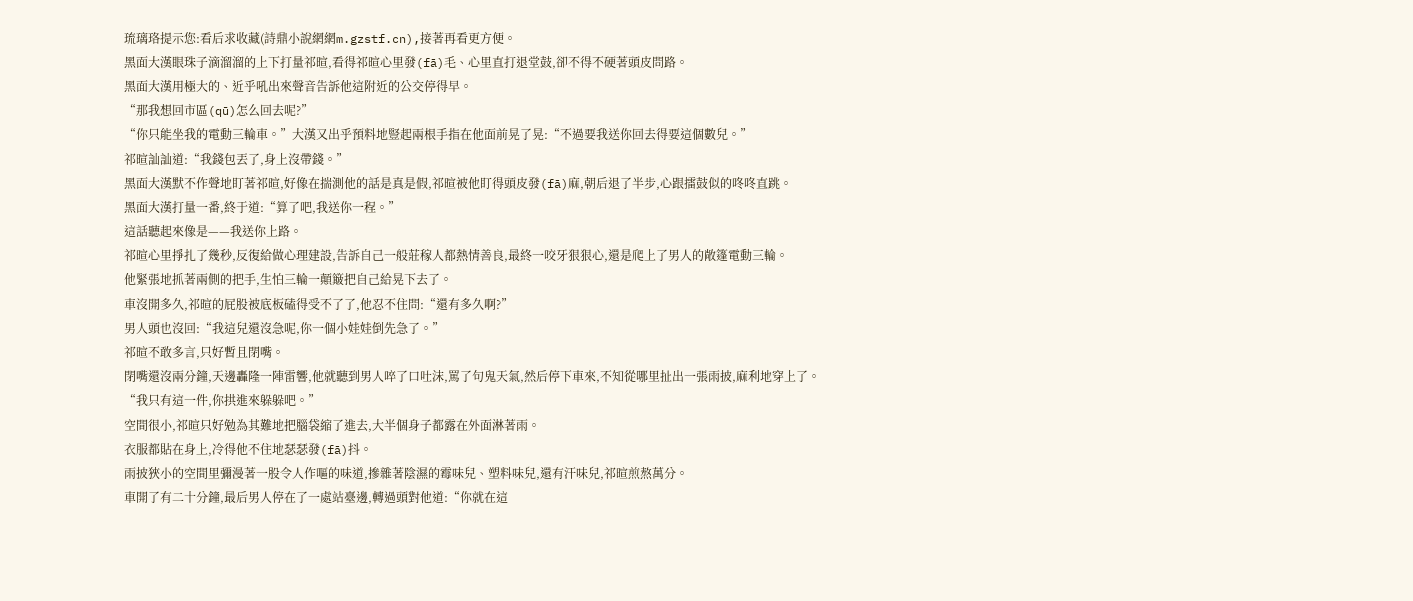琉璃珞提示您:看后求收藏(詩鼎小說網網m.gzstf.cn),接著再看更方便。
黑面大漢眼珠子滴溜溜的上下打量祁暄,看得祁暄心里發(fā)毛、心里直打退堂鼓,卻不得不硬著頭皮問路。
黑面大漢用極大的、近乎吼出來聲音告訴他這附近的公交停得早。
“那我想回市區(qū)怎么回去呢?”
“你只能坐我的電動三輪車。”大漢又出乎預料地豎起兩根手指在他面前晃了晃:“不過要我送你回去得要這個數兒。”
祁暄訕訕道:“我錢包丟了,身上沒帶錢。”
黑面大漢默不作聲地盯著祁暄,好像在揣測他的話是真是假,祁暄被他盯得頭皮發(fā)麻,朝后退了半步,心跟擂鼓似的咚咚直跳。
黑面大漢打量一番,終于道:“算了吧,我送你一程。”
這話聽起來像是——我送你上路。
祁暄心里掙扎了幾秒,反復給做心理建設,告訴自己一般莊稼人都熱情善良,最終一咬牙狠狠心,還是爬上了男人的敞篷電動三輪。
他緊張地抓著兩側的把手,生怕三輪一顛簸把自己給晃下去了。
車沒開多久,祁暄的屁股被底板磕得受不了了,他忍不住問:“還有多久啊?”
男人頭也沒回:“我這兒還沒急呢,你一個小娃娃倒先急了。”
祁暄不敢多言,只好暫且閉嘴。
閉嘴還沒兩分鐘,天邊轟隆一陣雷響,他就聽到男人啐了口吐沫,罵了句鬼天氣,然后停下車來,不知從哪里扯出一張雨披,麻利地穿上了。
“我只有這一件,你拱進來躲躲吧。”
空間很小,祁暄只好勉為其難地把腦袋縮了進去,大半個身子都露在外面淋著雨。
衣服都貼在身上,冷得他不住地瑟瑟發(fā)抖。
雨披狹小的空間里彌漫著一股令人作嘔的味道,摻雜著陰濕的霉味兒、塑料味兒,還有汗味兒,祁暄煎熬萬分。
車開了有二十分鐘,最后男人停在了一處站臺邊,轉過頭對他道:“你就在這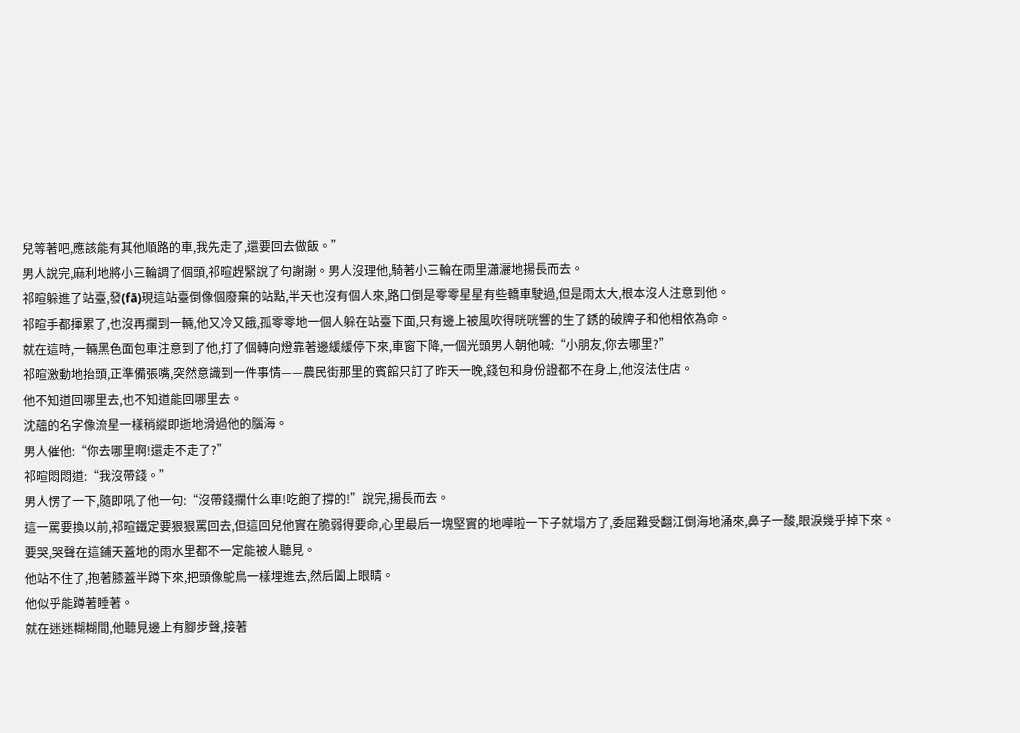兒等著吧,應該能有其他順路的車,我先走了,還要回去做飯。”
男人說完,麻利地將小三輪調了個頭,祁暄趕緊說了句謝謝。男人沒理他,騎著小三輪在雨里瀟灑地揚長而去。
祁暄躲進了站臺,發(fā)現這站臺倒像個廢棄的站點,半天也沒有個人來,路口倒是零零星星有些轎車駛過,但是雨太大,根本沒人注意到他。
祁暄手都揮累了,也沒再攔到一輛,他又冷又餓,孤零零地一個人躲在站臺下面,只有邊上被風吹得咣咣響的生了銹的破牌子和他相依為命。
就在這時,一輛黑色面包車注意到了他,打了個轉向燈靠著邊緩緩停下來,車窗下降,一個光頭男人朝他喊:“小朋友,你去哪里?”
祁暄激動地抬頭,正準備張嘴,突然意識到一件事情——農民街那里的賓館只訂了昨天一晚,錢包和身份證都不在身上,他沒法住店。
他不知道回哪里去,也不知道能回哪里去。
沈蘊的名字像流星一樣稍縱即逝地滑過他的腦海。
男人催他:“你去哪里啊!還走不走了?”
祁暄悶悶道:“我沒帶錢。”
男人愣了一下,隨即吼了他一句:“沒帶錢攔什么車!吃飽了撐的!”說完,揚長而去。
這一罵要換以前,祁暄鐵定要狠狠罵回去,但這回兒他實在脆弱得要命,心里最后一塊堅實的地嘩啦一下子就塌方了,委屈難受翻江倒海地涌來,鼻子一酸,眼淚幾乎掉下來。
要哭,哭聲在這鋪天蓋地的雨水里都不一定能被人聽見。
他站不住了,抱著膝蓋半蹲下來,把頭像鴕鳥一樣埋進去,然后闔上眼睛。
他似乎能蹲著睡著。
就在迷迷糊糊間,他聽見邊上有腳步聲,接著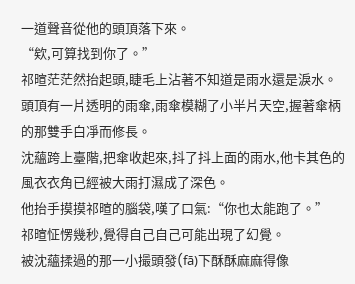一道聲音從他的頭頂落下來。
“欸,可算找到你了。”
祁暄茫茫然抬起頭,睫毛上沾著不知道是雨水還是淚水。
頭頂有一片透明的雨傘,雨傘模糊了小半片天空,握著傘柄的那雙手白凈而修長。
沈蘊跨上臺階,把傘收起來,抖了抖上面的雨水,他卡其色的風衣衣角已經被大雨打濕成了深色。
他抬手摸摸祁暄的腦袋,嘆了口氣:“你也太能跑了。”
祁暄怔愣幾秒,覺得自己自己可能出現了幻覺。
被沈蘊揉過的那一小撮頭發(fā)下酥酥麻麻得像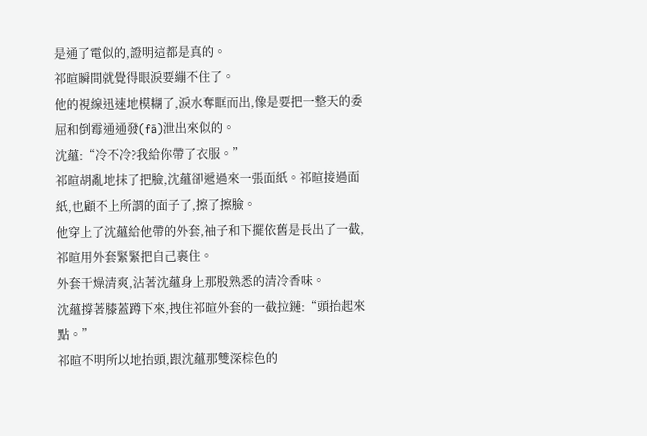是通了電似的,證明這都是真的。
祁暄瞬間就覺得眼淚要繃不住了。
他的視線迅速地模糊了,淚水奪眶而出,像是要把一整天的委屈和倒霉通通發(fā)泄出來似的。
沈蘊:“冷不冷?我給你帶了衣服。”
祁暄胡亂地抹了把臉,沈蘊卻遞過來一張面紙。祁暄接過面紙,也顧不上所謂的面子了,擦了擦臉。
他穿上了沈蘊給他帶的外套,袖子和下擺依舊是長出了一截,祁暄用外套緊緊把自己裹住。
外套干燥清爽,沾著沈蘊身上那股熟悉的清冷香味。
沈蘊撐著膝蓋蹲下來,拽住祁暄外套的一截拉鏈:“頭抬起來點。”
祁暄不明所以地抬頭,跟沈蘊那雙深棕色的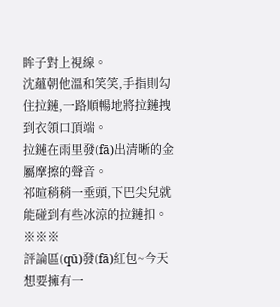眸子對上視線。
沈蘊朝他溫和笑笑,手指則勾住拉鏈,一路順暢地將拉鏈拽到衣領口頂端。
拉鏈在雨里發(fā)出清晰的金屬摩擦的聲音。
祁暄稍稍一垂頭,下巴尖兒就能碰到有些冰涼的拉鏈扣。
※※※
評論區(qū)發(fā)紅包~今天想要擁有一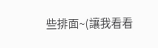些排面~(讓我看看